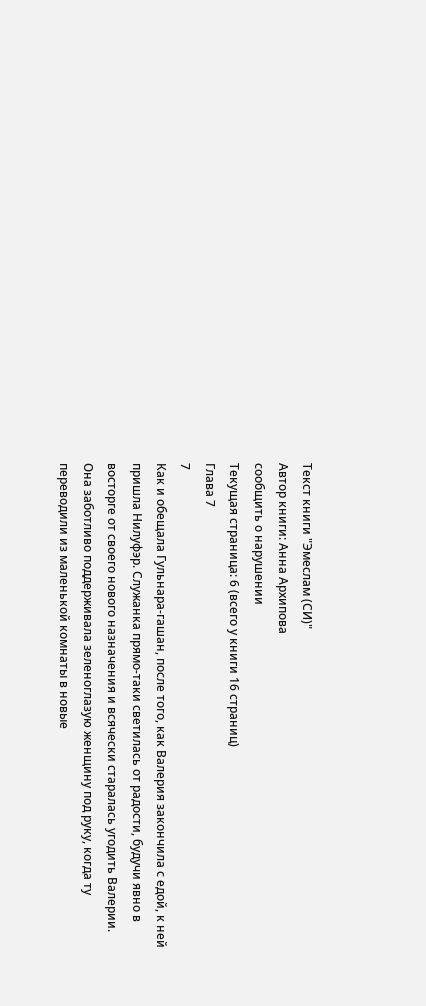Текст книги "Эмеслам (СИ)"
Автор книги: Анна Архипова
сообщить о нарушении
Текущая страница: 6 (всего у книги 16 страниц)
Глава 7
7
Как и обещала Гульнара-гашан, после того, как Валерия закончила с едой, к ней пришла Нилуфэр. Служанка прямо-таки светилась от радости, будучи явно в восторге от своего нового назначения и всячески старалась угодить Валерии. Она заботливо поддерживала зеленоглазую женщину под руку, когда ту переводили из маленькой комнаты в новые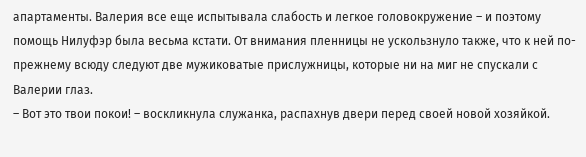апартаменты. Валерия все еще испытывала слабость и легкое головокружение – и поэтому помощь Нилуфэр была весьма кстати. От внимания пленницы не ускользнуло также, что к ней по-прежнему всюду следуют две мужиковатые прислужницы, которые ни на миг не спускали с Валерии глаз.
– Вот это твои покои! – воскликнула служанка, распахнув двери перед своей новой хозяйкой.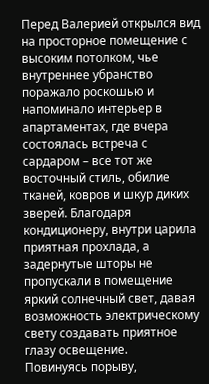Перед Валерией открылся вид на просторное помещение с высоким потолком, чье внутреннее убранство поражало роскошью и напоминало интерьер в апартаментах, где вчера состоялась встреча с сардаром – все тот же восточный стиль, обилие тканей, ковров и шкур диких зверей. Благодаря кондиционеру, внутри царила приятная прохлада, а задернутые шторы не пропускали в помещение яркий солнечный свет, давая возможность электрическому свету создавать приятное глазу освещение.
Повинуясь порыву,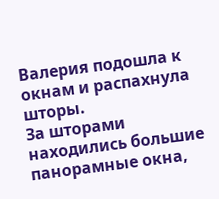Валерия подошла к окнам и распахнула шторы.
За шторами находились большие панорамные окна,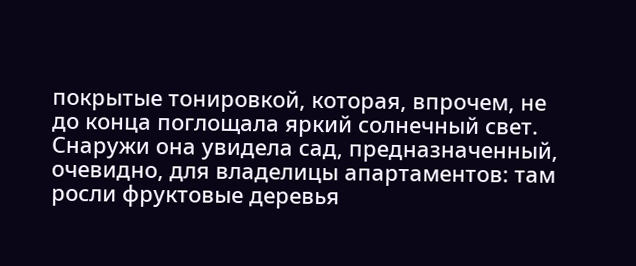покрытые тонировкой, которая, впрочем, не до конца поглощала яркий солнечный свет. Снаружи она увидела сад, предназначенный, очевидно, для владелицы апартаментов: там росли фруктовые деревья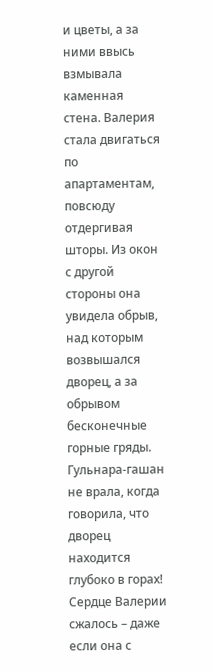и цветы, а за ними ввысь взмывала каменная стена. Валерия стала двигаться по апартаментам, повсюду отдергивая шторы. Из окон с другой стороны она увидела обрыв, над которым возвышался дворец, а за обрывом бесконечные горные гряды. Гульнара-гашан не врала, когда говорила, что дворец находится глубоко в горах! Сердце Валерии сжалось – даже если она с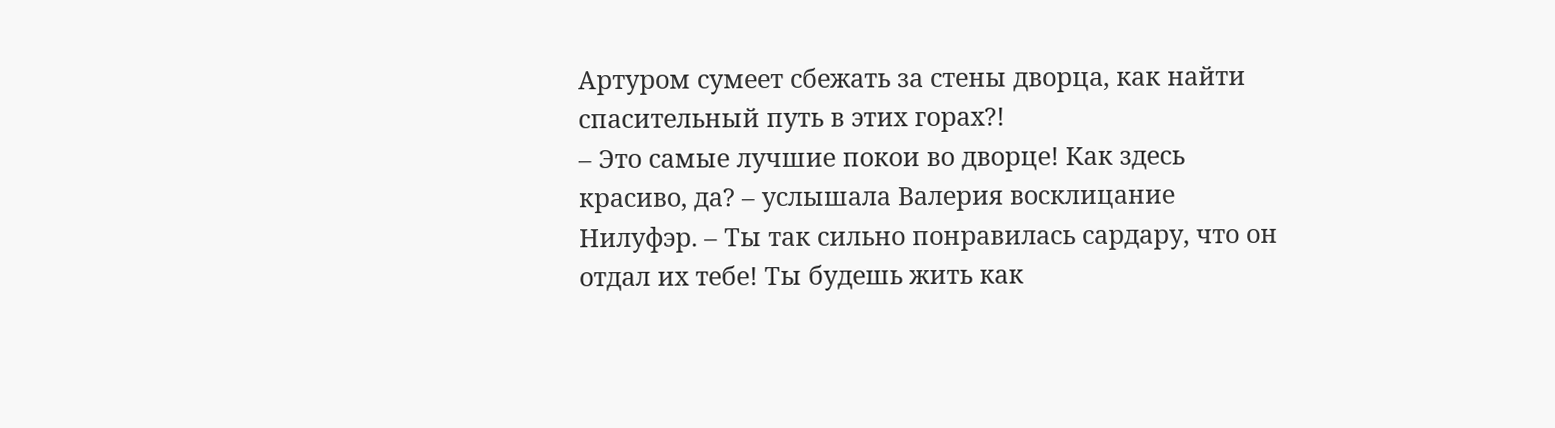Артуром сумеет сбежать за стены дворца, как найти спасительный путь в этих горах?!
– Это самые лучшие покои во дворце! Как здесь красиво, да? – услышала Валерия восклицание Нилуфэр. – Ты так сильно понравилась сардару, что он отдал их тебе! Ты будешь жить как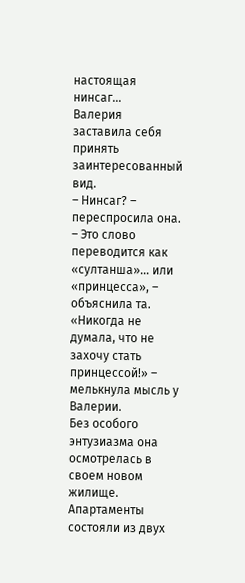настоящая нинсаг…
Валерия заставила себя принять заинтересованный вид.
– Нинсаг? – переспросила она.
– Это слово переводится как «султанша»… или «принцесса», – объяснила та.
«Никогда не думала, что не захочу стать принцессой!» – мелькнула мысль у Валерии.
Без особого энтузиазма она осмотрелась в своем новом жилище. Апартаменты состояли из двух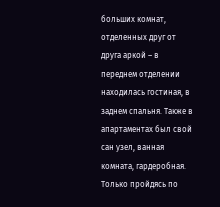больших комнат, отделенных друг от друга аркой – в переднем отделении находилась гостиная, в заднем спальня. Также в апартаментах был свой сан узел, ванная комната, гардеробная. Только пройдясь по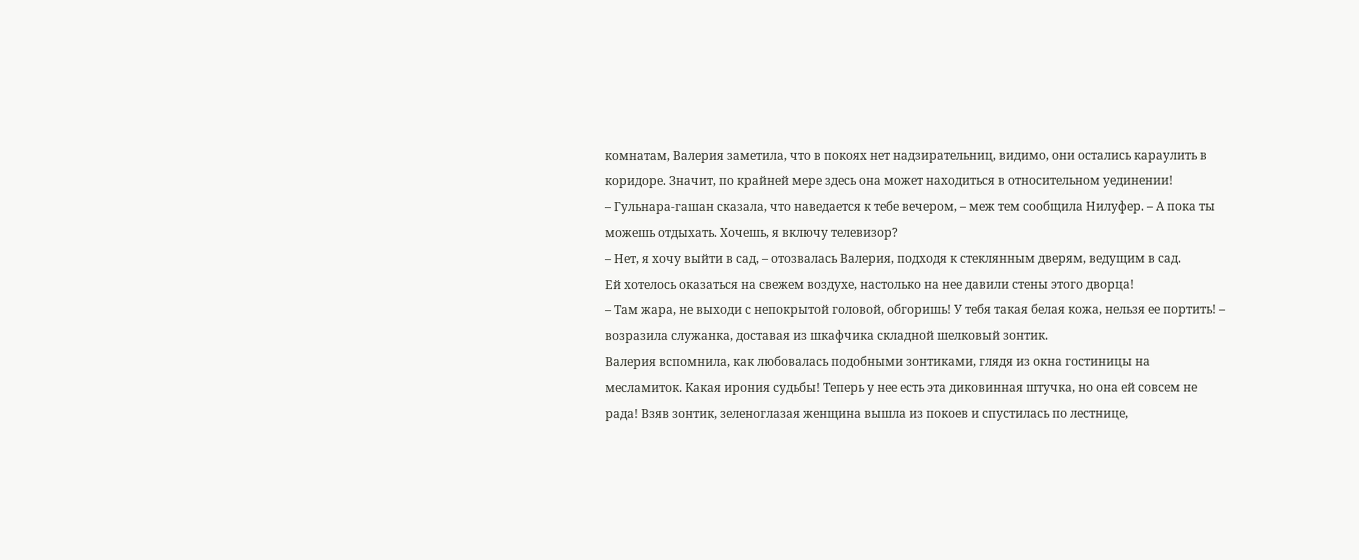комнатам, Валерия заметила, что в покоях нет надзирательниц, видимо, они остались караулить в коридоре. Значит, по крайней мере здесь она может находиться в относительном уединении!
– Гульнара-гашан сказала, что наведается к тебе вечером, – меж тем сообщила Нилуфер. – А пока ты можешь отдыхать. Хочешь, я включу телевизор?
– Нет, я хочу выйти в сад, – отозвалась Валерия, подходя к стеклянным дверям, ведущим в сад.
Ей хотелось оказаться на свежем воздухе, настолько на нее давили стены этого дворца!
– Там жара, не выходи с непокрытой головой, обгоришь! У тебя такая белая кожа, нельзя ее портить! – возразила служанка, доставая из шкафчика складной шелковый зонтик.
Валерия вспомнила, как любовалась подобными зонтиками, глядя из окна гостиницы на месламиток. Какая ирония судьбы! Теперь у нее есть эта диковинная штучка, но она ей совсем не рада! Взяв зонтик, зеленоглазая женщина вышла из покоев и спустилась по лестнице,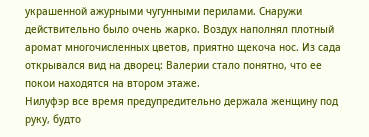украшенной ажурными чугунными перилами. Снаружи действительно было очень жарко. Воздух наполнял плотный аромат многочисленных цветов, приятно щекоча нос. Из сада открывался вид на дворец: Валерии стало понятно, что ее покои находятся на втором этаже.
Нилуфэр все время предупредительно держала женщину под руку, будто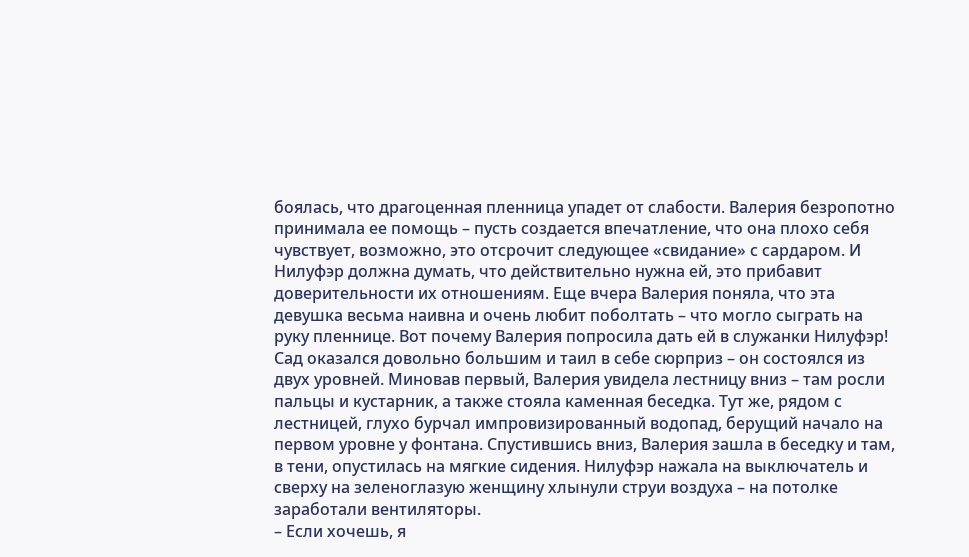боялась, что драгоценная пленница упадет от слабости. Валерия безропотно принимала ее помощь – пусть создается впечатление, что она плохо себя чувствует, возможно, это отсрочит следующее «свидание» с сардаром. И Нилуфэр должна думать, что действительно нужна ей, это прибавит доверительности их отношениям. Еще вчера Валерия поняла, что эта девушка весьма наивна и очень любит поболтать – что могло сыграть на руку пленнице. Вот почему Валерия попросила дать ей в служанки Нилуфэр!
Сад оказался довольно большим и таил в себе сюрприз – он состоялся из двух уровней. Миновав первый, Валерия увидела лестницу вниз – там росли пальцы и кустарник, а также стояла каменная беседка. Тут же, рядом с лестницей, глухо бурчал импровизированный водопад, берущий начало на первом уровне у фонтана. Спустившись вниз, Валерия зашла в беседку и там, в тени, опустилась на мягкие сидения. Нилуфэр нажала на выключатель и сверху на зеленоглазую женщину хлынули струи воздуха – на потолке заработали вентиляторы.
– Если хочешь, я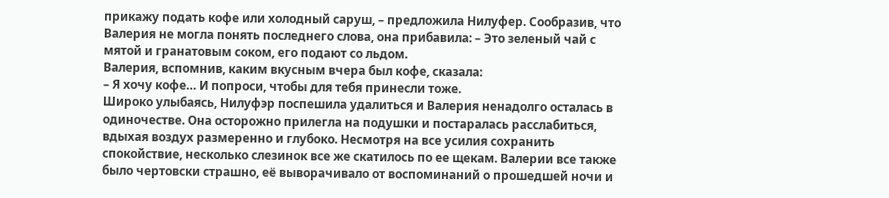прикажу подать кофе или холодный саруш, – предложила Нилуфер. Сообразив, что Валерия не могла понять последнего слова, она прибавила: – Это зеленый чай с мятой и гранатовым соком, его подают со льдом.
Валерия, вспомнив, каким вкусным вчера был кофе, сказала:
– Я хочу кофе… И попроси, чтобы для тебя принесли тоже.
Широко улыбаясь, Нилуфэр поспешила удалиться и Валерия ненадолго осталась в одиночестве. Она осторожно прилегла на подушки и постаралась расслабиться, вдыхая воздух размеренно и глубоко. Несмотря на все усилия сохранить спокойствие, несколько слезинок все же скатилось по ее щекам. Валерии все также было чертовски страшно, её выворачивало от воспоминаний о прошедшей ночи и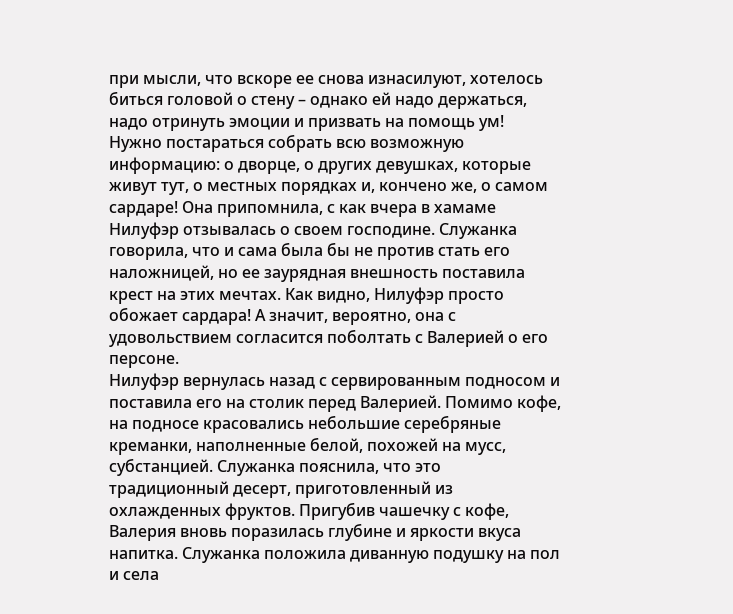при мысли, что вскоре ее снова изнасилуют, хотелось биться головой о стену – однако ей надо держаться, надо отринуть эмоции и призвать на помощь ум!
Нужно постараться собрать всю возможную информацию: о дворце, о других девушках, которые живут тут, о местных порядках и, кончено же, о самом сардаре! Она припомнила, с как вчера в хамаме Нилуфэр отзывалась о своем господине. Служанка говорила, что и сама была бы не против стать его наложницей, но ее заурядная внешность поставила крест на этих мечтах. Как видно, Нилуфэр просто обожает сардара! А значит, вероятно, она с удовольствием согласится поболтать с Валерией о его персоне.
Нилуфэр вернулась назад с сервированным подносом и поставила его на столик перед Валерией. Помимо кофе, на подносе красовались небольшие серебряные креманки, наполненные белой, похожей на мусс, субстанцией. Служанка пояснила, что это традиционный десерт, приготовленный из охлажденных фруктов. Пригубив чашечку с кофе, Валерия вновь поразилась глубине и яркости вкуса напитка. Служанка положила диванную подушку на пол и села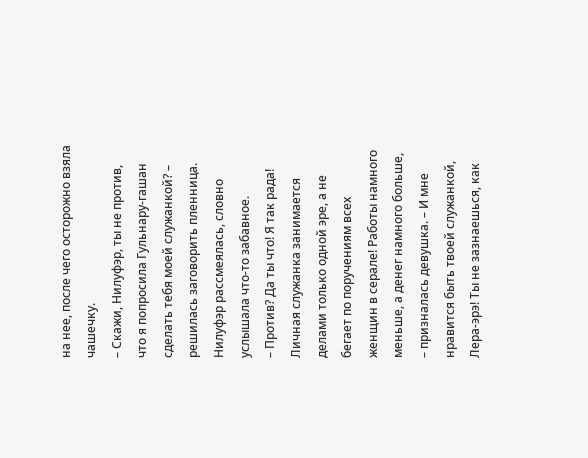на нее, после чего осторожно взяла чашечку.
– Скажи, Нилуфэр, ты не против, что я попросила Гульнару-гашан сделать тебя моей служанкой? – решилась заговорить пленница.
Нилуфэр рассмеялась, словно услышала что-то забавное.
– Против? Да ты что! Я так рада! Личная служанка занимается делами только одной эре, а не бегает по поручениям всех женщин в серале! Работы намного меньше, а денег намного больше, – призналась девушка. – И мне нравится быть твоей служанкой, Лера-эрэ! Ты не зазнаешься, как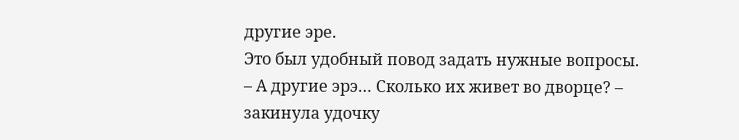другие эре.
Это был удобный повод задать нужные вопросы.
– А другие эрэ… Сколько их живет во дворце? – закинула удочку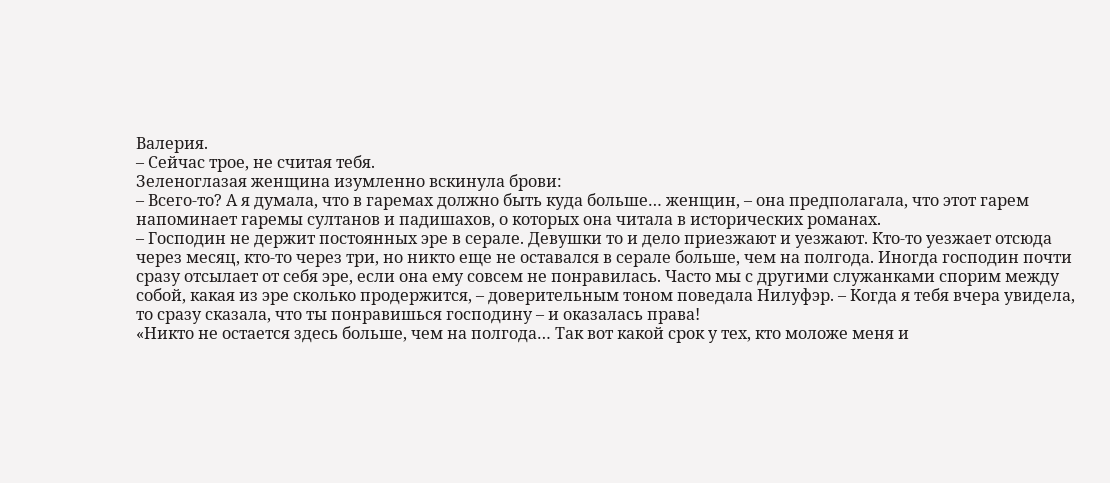Валерия.
– Сейчас трое, не считая тебя.
Зеленоглазая женщина изумленно вскинула брови:
– Всего-то? А я думала, что в гаремах должно быть куда больше… женщин, – она предполагала, что этот гарем напоминает гаремы султанов и падишахов, о которых она читала в исторических романах.
– Господин не держит постоянных эре в серале. Девушки то и дело приезжают и уезжают. Кто-то уезжает отсюда через месяц, кто-то через три, но никто еще не оставался в серале больше, чем на полгода. Иногда господин почти сразу отсылает от себя эре, если она ему совсем не понравилась. Часто мы с другими служанками спорим между собой, какая из эре сколько продержится, – доверительным тоном поведала Нилуфэр. – Когда я тебя вчера увидела, то сразу сказала, что ты понравишься господину – и оказалась права!
«Никто не остается здесь больше, чем на полгода… Так вот какой срок у тех, кто моложе меня и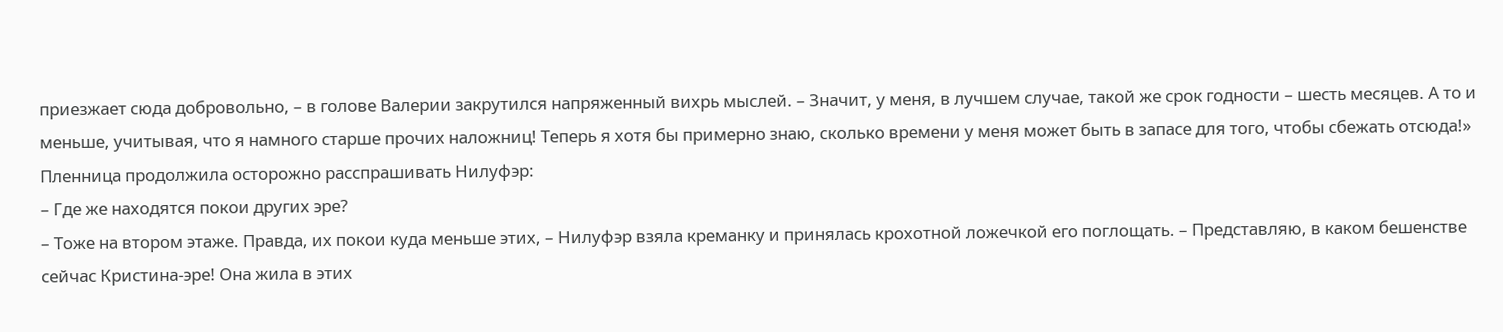приезжает сюда добровольно, – в голове Валерии закрутился напряженный вихрь мыслей. – Значит, у меня, в лучшем случае, такой же срок годности – шесть месяцев. А то и меньше, учитывая, что я намного старше прочих наложниц! Теперь я хотя бы примерно знаю, сколько времени у меня может быть в запасе для того, чтобы сбежать отсюда!»
Пленница продолжила осторожно расспрашивать Нилуфэр:
– Где же находятся покои других эре?
– Тоже на втором этаже. Правда, их покои куда меньше этих, – Нилуфэр взяла креманку и принялась крохотной ложечкой его поглощать. – Представляю, в каком бешенстве сейчас Кристина-эре! Она жила в этих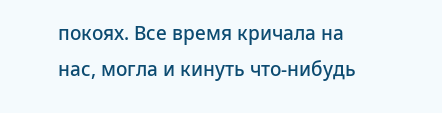покоях. Все время кричала на нас, могла и кинуть что-нибудь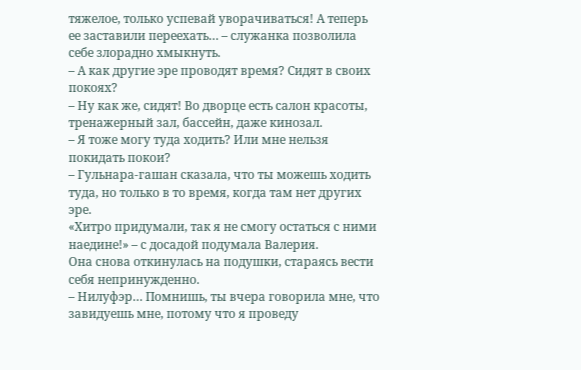тяжелое, только успевай уворачиваться! А теперь ее заставили переехать… – служанка позволила себе злорадно хмыкнуть.
– А как другие эре проводят время? Сидят в своих покоях?
– Ну как же, сидят! Во дворце есть салон красоты, тренажерный зал, бассейн, даже кинозал.
– Я тоже могу туда ходить? Или мне нельзя покидать покои?
– Гульнара-гашан сказала, что ты можешь ходить туда, но только в то время, когда там нет других эре.
«Хитро придумали, так я не смогу остаться с ними наедине!» – с досадой подумала Валерия.
Она снова откинулась на подушки, стараясь вести себя непринужденно.
– Нилуфэр… Помнишь, ты вчера говорила мне, что завидуешь мне, потому что я проведу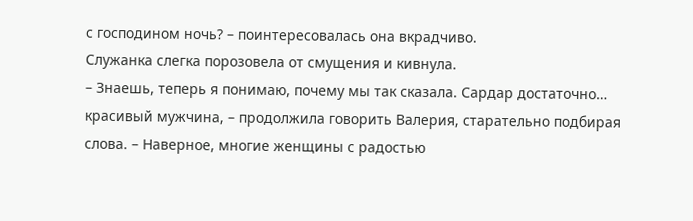с господином ночь? – поинтересовалась она вкрадчиво.
Служанка слегка порозовела от смущения и кивнула.
– Знаешь, теперь я понимаю, почему мы так сказала. Сардар достаточно… красивый мужчина, – продолжила говорить Валерия, старательно подбирая слова. – Наверное, многие женщины с радостью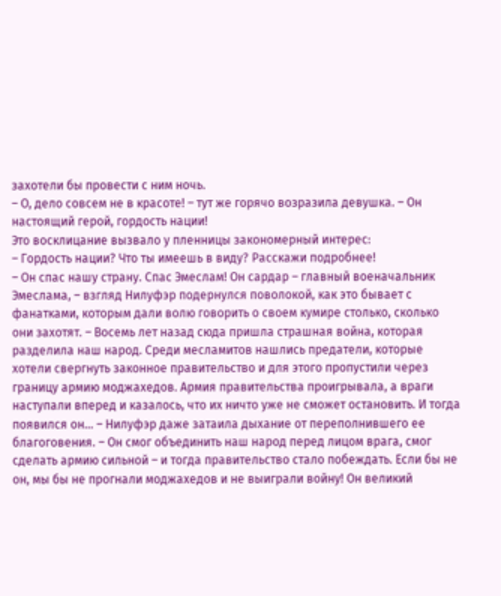захотели бы провести с ним ночь.
– О, дело совсем не в красоте! – тут же горячо возразила девушка. – Он настоящий герой, гордость нации!
Это восклицание вызвало у пленницы закономерный интерес:
– Гордость нации? Что ты имеешь в виду? Расскажи подробнее!
– Он спас нашу страну. Спас Эмеслам! Он сардар – главный военачальник Эмеслама, – взгляд Нилуфэр подернулся поволокой, как это бывает с фанатками, которым дали волю говорить о своем кумире столько, сколько они захотят. – Восемь лет назад сюда пришла страшная война, которая разделила наш народ. Среди месламитов нашлись предатели, которые хотели свергнуть законное правительство и для этого пропустили через границу армию моджахедов. Армия правительства проигрывала, а враги наступали вперед и казалось, что их ничто уже не сможет остановить. И тогда появился он… – Нилуфэр даже затаила дыхание от переполнившего ее благоговения. – Он смог объединить наш народ перед лицом врага, смог сделать армию сильной – и тогда правительство стало побеждать. Если бы не он, мы бы не прогнали моджахедов и не выиграли войну! Он великий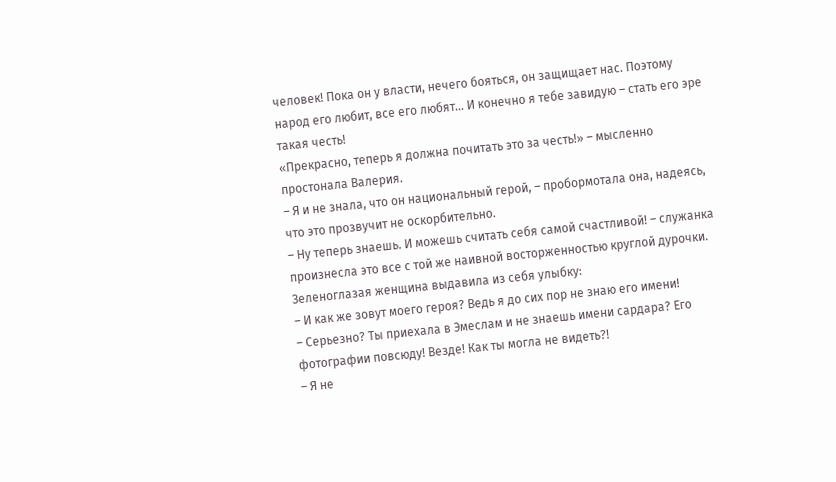человек! Пока он у власти, нечего бояться, он защищает нас. Поэтому народ его любит, все его любят… И конечно я тебе завидую – стать его эре такая честь!
«Прекрасно, теперь я должна почитать это за честь!» – мысленно простонала Валерия.
– Я и не знала, что он национальный герой, – пробормотала она, надеясь, что это прозвучит не оскорбительно.
– Ну теперь знаешь. И можешь считать себя самой счастливой! – служанка произнесла это все с той же наивной восторженностью круглой дурочки.
Зеленоглазая женщина выдавила из себя улыбку:
– И как же зовут моего героя? Ведь я до сих пор не знаю его имени!
– Серьезно? Ты приехала в Эмеслам и не знаешь имени сардара? Его фотографии повсюду! Везде! Как ты могла не видеть?!
– Я не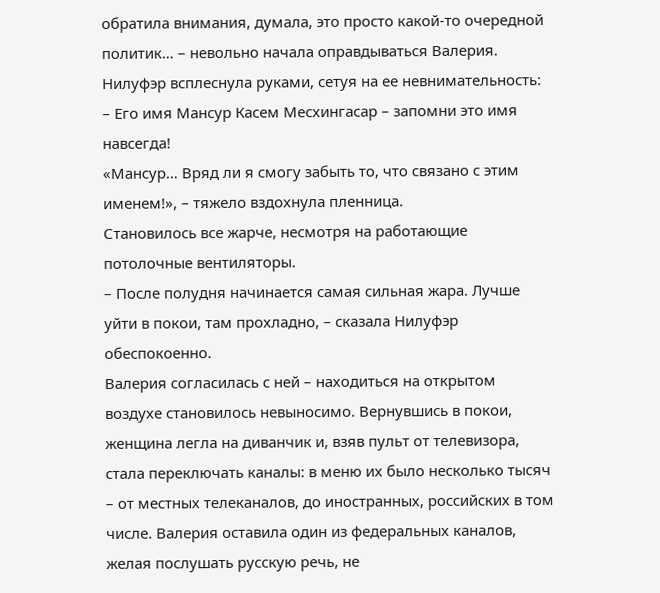обратила внимания, думала, это просто какой-то очередной политик… – невольно начала оправдываться Валерия.
Нилуфэр всплеснула руками, сетуя на ее невнимательность:
– Его имя Мансур Касем Месхингасар – запомни это имя навсегда!
«Мансур… Вряд ли я смогу забыть то, что связано с этим именем!», – тяжело вздохнула пленница.
Становилось все жарче, несмотря на работающие потолочные вентиляторы.
– После полудня начинается самая сильная жара. Лучше уйти в покои, там прохладно, – сказала Нилуфэр обеспокоенно.
Валерия согласилась с ней – находиться на открытом воздухе становилось невыносимо. Вернувшись в покои, женщина легла на диванчик и, взяв пульт от телевизора, стала переключать каналы: в меню их было несколько тысяч – от местных телеканалов, до иностранных, российских в том числе. Валерия оставила один из федеральных каналов, желая послушать русскую речь, не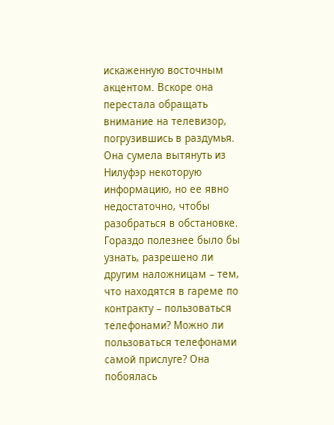искаженную восточным акцентом. Вскоре она перестала обращать внимание на телевизор, погрузившись в раздумья.
Она сумела вытянуть из Нилуфэр некоторую информацию, но ее явно недостаточно, чтобы разобраться в обстановке. Гораздо полезнее было бы узнать, разрешено ли другим наложницам – тем, что находятся в гареме по контракту – пользоваться телефонами? Можно ли пользоваться телефонами самой прислуге? Она побоялась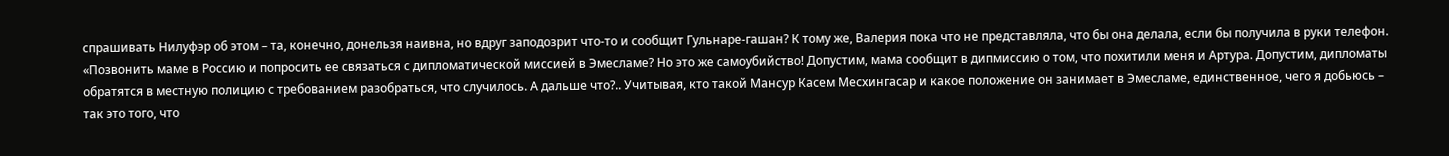спрашивать Нилуфэр об этом – та, конечно, донельзя наивна, но вдруг заподозрит что-то и сообщит Гульнаре-гашан? К тому же, Валерия пока что не представляла, что бы она делала, если бы получила в руки телефон.
«Позвонить маме в Россию и попросить ее связаться с дипломатической миссией в Эмесламе? Но это же самоубийство! Допустим, мама сообщит в дипмиссию о том, что похитили меня и Артура. Допустим, дипломаты обратятся в местную полицию с требованием разобраться, что случилось. А дальше что?.. Учитывая, кто такой Мансур Касем Месхингасар и какое положение он занимает в Эмесламе, единственное, чего я добьюсь – так это того, что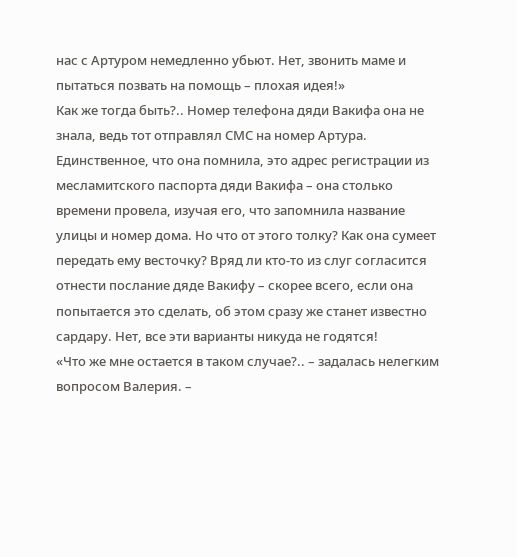нас с Артуром немедленно убьют. Нет, звонить маме и пытаться позвать на помощь – плохая идея!»
Как же тогда быть?.. Номер телефона дяди Вакифа она не знала, ведь тот отправлял СМС на номер Артура. Единственное, что она помнила, это адрес регистрации из месламитского паспорта дяди Вакифа – она столько времени провела, изучая его, что запомнила название улицы и номер дома. Но что от этого толку? Как она сумеет передать ему весточку? Вряд ли кто-то из слуг согласится отнести послание дяде Вакифу – скорее всего, если она попытается это сделать, об этом сразу же станет известно сардару. Нет, все эти варианты никуда не годятся!
«Что же мне остается в таком случае?.. – задалась нелегким вопросом Валерия. –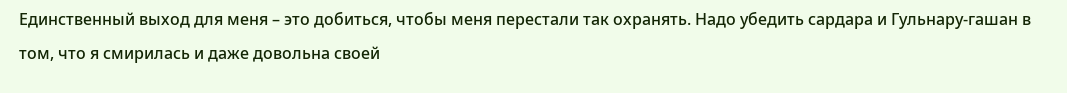Единственный выход для меня – это добиться, чтобы меня перестали так охранять. Надо убедить сардара и Гульнару-гашан в том, что я смирилась и даже довольна своей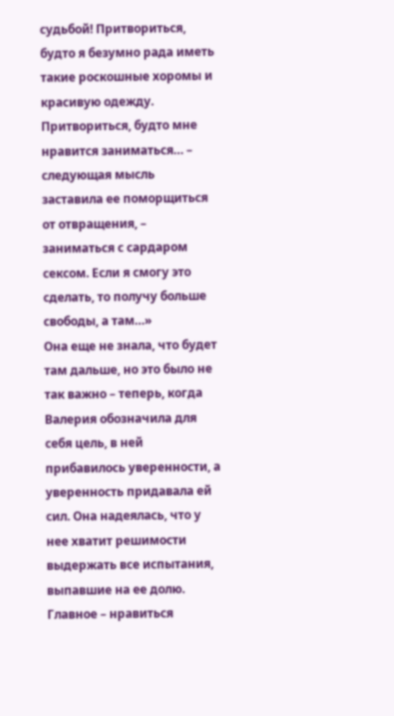судьбой! Притвориться, будто я безумно рада иметь такие роскошные хоромы и красивую одежду. Притвориться, будто мне нравится заниматься… – следующая мысль заставила ее поморщиться от отвращения, – заниматься с сардаром сексом. Если я смогу это сделать, то получу больше свободы, а там…»
Она еще не знала, что будет там дальше, но это было не так важно – теперь, когда Валерия обозначила для себя цель, в ней прибавилось уверенности, а уверенность придавала ей сил. Она надеялась, что у нее хватит решимости выдержать все испытания, выпавшие на ее долю. Главное – нравиться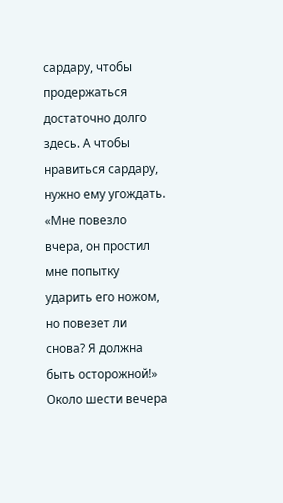сардару, чтобы продержаться достаточно долго здесь. А чтобы нравиться сардару, нужно ему угождать.
«Мне повезло вчера, он простил мне попытку ударить его ножом, но повезет ли снова? Я должна быть осторожной!»
Около шести вечера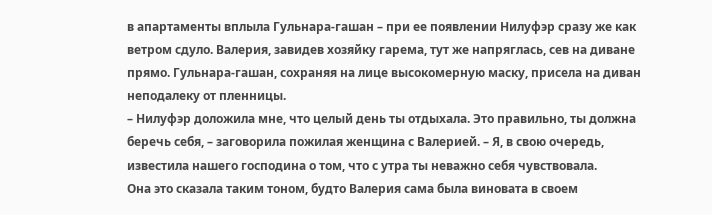в апартаменты вплыла Гульнара-гашан – при ее появлении Нилуфэр сразу же как ветром сдуло. Валерия, завидев хозяйку гарема, тут же напряглась, сев на диване прямо. Гульнара-гашан, сохраняя на лице высокомерную маску, присела на диван неподалеку от пленницы.
– Нилуфэр доложила мне, что целый день ты отдыхала. Это правильно, ты должна беречь себя, – заговорила пожилая женщина с Валерией. – Я, в свою очередь, известила нашего господина о том, что с утра ты неважно себя чувствовала.
Она это сказала таким тоном, будто Валерия сама была виновата в своем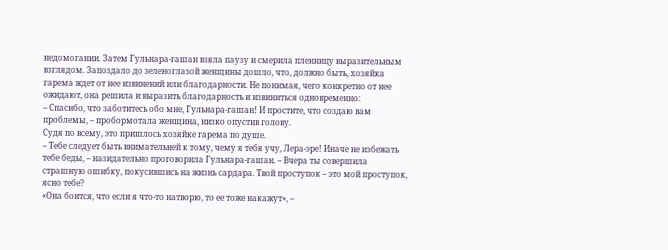недомогании. Затем Гульнара-гашан взяла паузу и смерила пленницу выразительным взглядом. Запоздало до зеленоглазой женщины дошло, что, должно быть, хозяйка гарема ждет от нее извинений или благодарности. Не понимая, чего конкретно от нее ожидают, она решила и выразить благодарность и извиниться одновременно:
– Спасибо, что заботитесь обо мне, Гульнара-гашан! И простите, что создаю вам проблемы, – пробормотала женщина, низко опустив голову.
Судя по всему, это пришлось хозяйке гарема по душе.
– Тебе следует быть внимательней к тому, чему я тебя учу, Лера-эре! Иначе не избежать тебе беды, – назидательно проговорила Гульнара-гашан. – Вчера ты совершила страшную ошибку, покусившись на жизнь сардара. Твой проступок – это мой проступок, ясно тебе?
«Она боится, что если я что-то натворю, то ее тоже накажут», –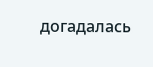догадалась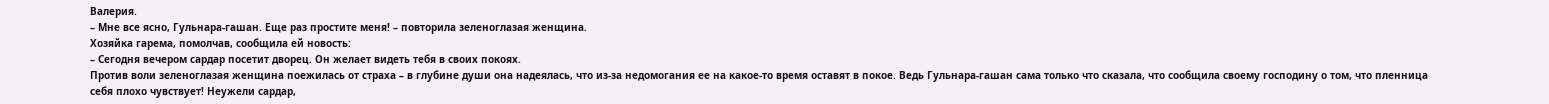Валерия.
– Мне все ясно, Гульнара-гашан. Еще раз простите меня! – повторила зеленоглазая женщина.
Хозяйка гарема, помолчав, сообщила ей новость:
– Сегодня вечером сардар посетит дворец. Он желает видеть тебя в своих покоях.
Против воли зеленоглазая женщина поежилась от страха – в глубине души она надеялась, что из-за недомогания ее на какое-то время оставят в покое. Ведь Гульнара-гашан сама только что сказала, что сообщила своему господину о том, что пленница себя плохо чувствует! Неужели сардар,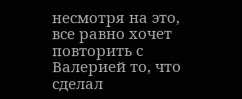несмотря на это, все равно хочет повторить с Валерией то, что сделал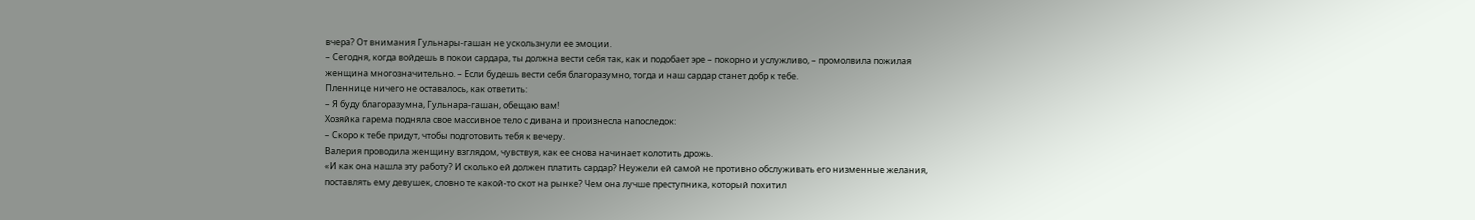вчера? От внимания Гульнары-гашан не ускользнули ее эмоции.
– Сегодня, когда войдешь в покои сардара, ты должна вести себя так, как и подобает эре – покорно и услужливо, – промолвила пожилая женщина многозначительно. – Если будешь вести себя благоразумно, тогда и наш сардар станет добр к тебе.
Пленнице ничего не оставалось, как ответить:
– Я буду благоразумна, Гульнара-гашан, обещаю вам!
Хозяйка гарема подняла свое массивное тело с дивана и произнесла напоследок:
– Скоро к тебе придут, чтобы подготовить тебя к вечеру.
Валерия проводила женщину взглядом, чувствуя, как ее снова начинает колотить дрожь.
«И как она нашла эту работу? И сколько ей должен платить сардар? Неужели ей самой не противно обслуживать его низменные желания, поставлять ему девушек, словно те какой-то скот на рынке? Чем она лучше преступника, который похитил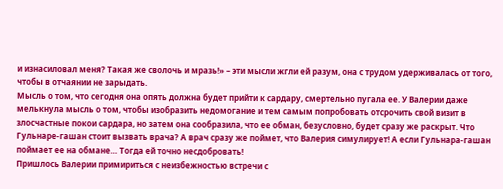и изнасиловал меня? Такая же сволочь и мразь!» – эти мысли жгли ей разум, она с трудом удерживалась от того, чтобы в отчаянии не зарыдать.
Мысль о том, что сегодня она опять должна будет прийти к сардару, смертельно пугала ее. У Валерии даже мелькнула мысль о том, чтобы изобразить недомогание и тем самым попробовать отсрочить свой визит в злосчастные покои сардара, но затем она сообразила, что ее обман, безусловно, будет сразу же раскрыт. Что Гульнаре-гашан стоит вызвать врача? А врач сразу же поймет, что Валерия симулирует! А если Гульнара-гашан поймает ее на обмане… Тогда ей точно несдобровать!
Пришлось Валерии примириться с неизбежностью встречи с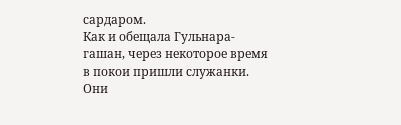сардаром.
Как и обещала Гульнара-гашан, через некоторое время в покои пришли служанки. Они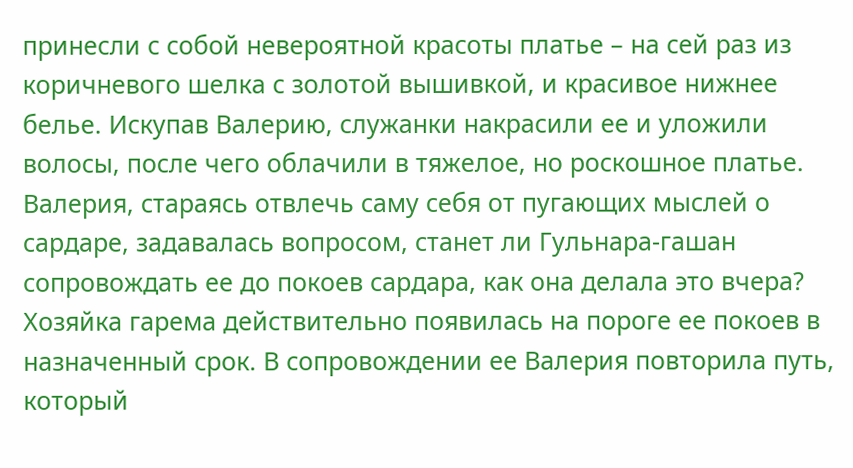принесли с собой невероятной красоты платье – на сей раз из коричневого шелка с золотой вышивкой, и красивое нижнее белье. Искупав Валерию, служанки накрасили ее и уложили волосы, после чего облачили в тяжелое, но роскошное платье. Валерия, стараясь отвлечь саму себя от пугающих мыслей о сардаре, задавалась вопросом, станет ли Гульнара-гашан сопровождать ее до покоев сардара, как она делала это вчера?
Хозяйка гарема действительно появилась на пороге ее покоев в назначенный срок. В сопровождении ее Валерия повторила путь, который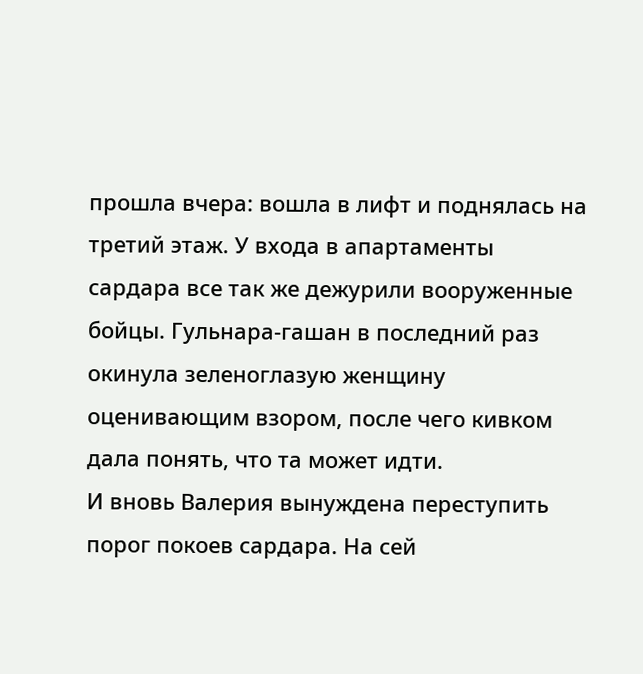прошла вчера: вошла в лифт и поднялась на третий этаж. У входа в апартаменты сардара все так же дежурили вооруженные бойцы. Гульнара-гашан в последний раз окинула зеленоглазую женщину оценивающим взором, после чего кивком дала понять, что та может идти.
И вновь Валерия вынуждена переступить порог покоев сардара. На сей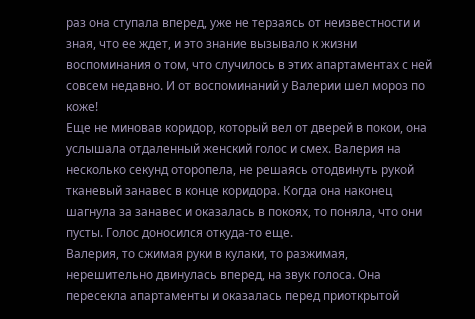раз она ступала вперед, уже не терзаясь от неизвестности и зная, что ее ждет, и это знание вызывало к жизни воспоминания о том, что случилось в этих апартаментах с ней совсем недавно. И от воспоминаний у Валерии шел мороз по коже!
Еще не миновав коридор, который вел от дверей в покои, она услышала отдаленный женский голос и смех. Валерия на несколько секунд оторопела, не решаясь отодвинуть рукой тканевый занавес в конце коридора. Когда она наконец шагнула за занавес и оказалась в покоях, то поняла, что они пусты. Голос доносился откуда-то еще.
Валерия, то сжимая руки в кулаки, то разжимая, нерешительно двинулась вперед, на звук голоса. Она пересекла апартаменты и оказалась перед приоткрытой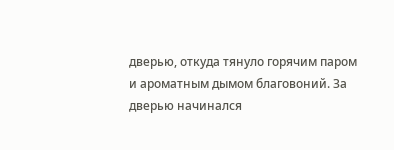дверью, откуда тянуло горячим паром и ароматным дымом благовоний. За дверью начинался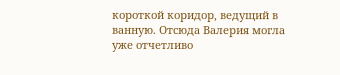короткой коридор, ведущий в ванную. Отсюда Валерия могла уже отчетливо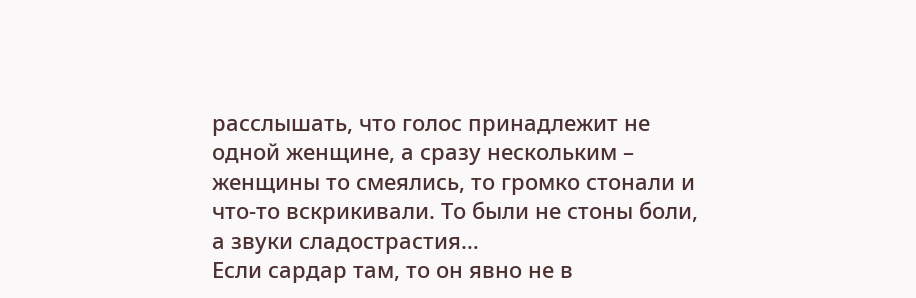расслышать, что голос принадлежит не одной женщине, а сразу нескольким – женщины то смеялись, то громко стонали и что-то вскрикивали. То были не стоны боли, а звуки сладострастия…
Если сардар там, то он явно не в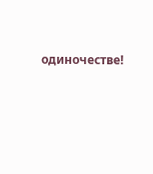одиночестве!